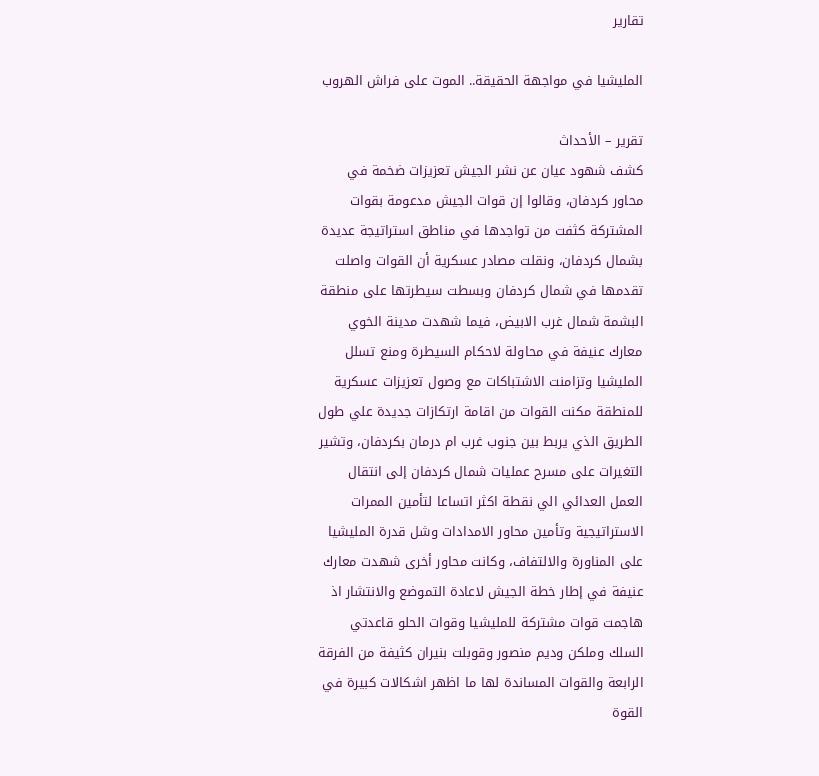تقارير

المليشيا في مواجهة الحقيقة.. الموت على فراش الهروب

تقرير – الأحداث
كشف شهود عيان عن نشر الجيش تعزيزات ضخمة في محاور كردفان، وقالوا إن قوات الجيش مدعومة بقوات المشتركة كثفت من تواجدها في مناطق استراتيجة عديدة بشمال كردفان، ونقلت مصادر عسكرية أن القوات واصلت تقدمها في شمال كردفان وبسطت سيطرتها على منطقة البشمة شمال غرب الابيض، فيما شهدت مدينة الخوي معارك عنيفة في محاولة لاحكام السيطرة ومنع تسلل المليشيا وتزامنت الاشتباكات مع وصول تعزيزات عسكرية للمنطقة مكنت القوات من اقامة ارتكازات جديدة علي طول الطريق الذي يربط بين جنوب غرب ام درمان بكردفان، وتشير التغيرات على مسرح عمليات شمال كردفان إلى انتقال العمل العدائي الي نقطة اكثر اتساعا لتأمين الممرات الاستراتيجية وتأمين محاور الامدادات وشل قدرة المليشيا على المناورة والالتفاف، وكانت محاور أخرى شهدت معارك عنيفة في إطار خطة الجيش لاعادة التموضع والانتشار اذ هاجمت قوات مشتركة للمليشيا وقوات الحلو قاعدتي السلك وملكن وديم منصور وقوبلت بنيران كثيفة من الفرقة الرابعة والقوات المساندة لها ما اظهر اشكالات كبيرة في القوة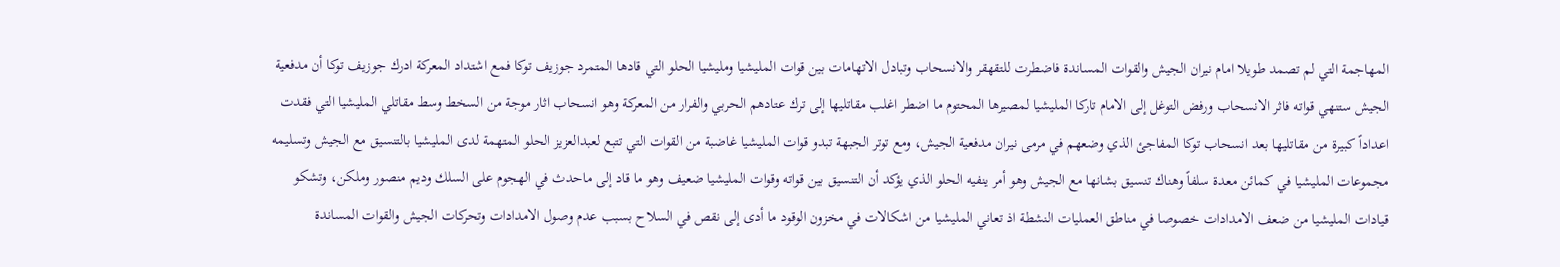المهاجمة التي لم تصمد طويلا امام نيران الجيش والقوات المساندة فاضطرت للتقهقر والانسحاب وتبادل الاتهامات بين قوات المليشيا ومليشيا الحلو التي قادها المتمرد جوزيف توكا فمع اشتداد المعركة ادرك جوزيف توكا أن مدفعية الجيش ستنهي قواته فاثر الانسحاب ورفض التوغل إلى الامام تاركا المليشيا لمصيرها المحتوم ما اضطر اغلب مقاتليها إلى ترك عتادهم الحربي والفرار من المعركة وهو انسحاب اثار موجة من السخط وسط مقاتلي المليشيا التي فقدت اعداداً كبيرة من مقاتليها بعد انسحاب توكا المفاجئ الذي وضعهم في مرمى نيران مدفعية الجيش، ومع توتر الجبهة تبدو قوات المليشيا غاضبة من القوات التي تتبع لعبدالعزيز الحلو المتهمة لدى المليشيا بالتنسيق مع الجيش وتسليمه مجموعات المليشيا في كمائن معدة سلفاً وهناك تنسيق بشانها مع الجيش وهو أمر ينفيه الحلو الذي يؤكد أن التنسيق بين قواته وقوات المليشيا ضعيف وهو ما قاد إلى ماحدث في الهجوم على السلك وديم منصور وملكن، وتشكو قيادات المليشيا من ضعف الامدادات خصوصا في مناطق العمليات النشطة اذ تعاني المليشيا من اشكالات في مخزون الوقود ما أدى إلى نقص في السلاح بسبب عدم وصول الامدادات وتحركات الجيش والقوات المساندة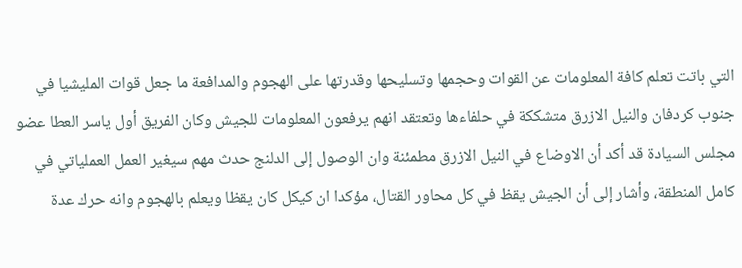التي باتت تعلم كافة المعلومات عن القوات وحجمها وتسليحها وقدرتها على الهجوم والمدافعة ما جعل قوات المليشيا في جنوب كردفان والنيل الازرق متشككة في حلفاءها وتعتقد انهم يرفعون المعلومات للجيش وكان الفريق أول ياسر العطا عضو مجلس السيادة قد أكد أن الاوضاع في النيل الازرق مطمئنة وان الوصول إلى الدلنج حدث مهم سيغير العمل العملياتي في كامل المنطقة، وأشار إلى أن الجيش يقظ في كل محاور القتال، مؤكدا ان كيكل كان يقظا ويعلم بالهجوم وانه حرك عدة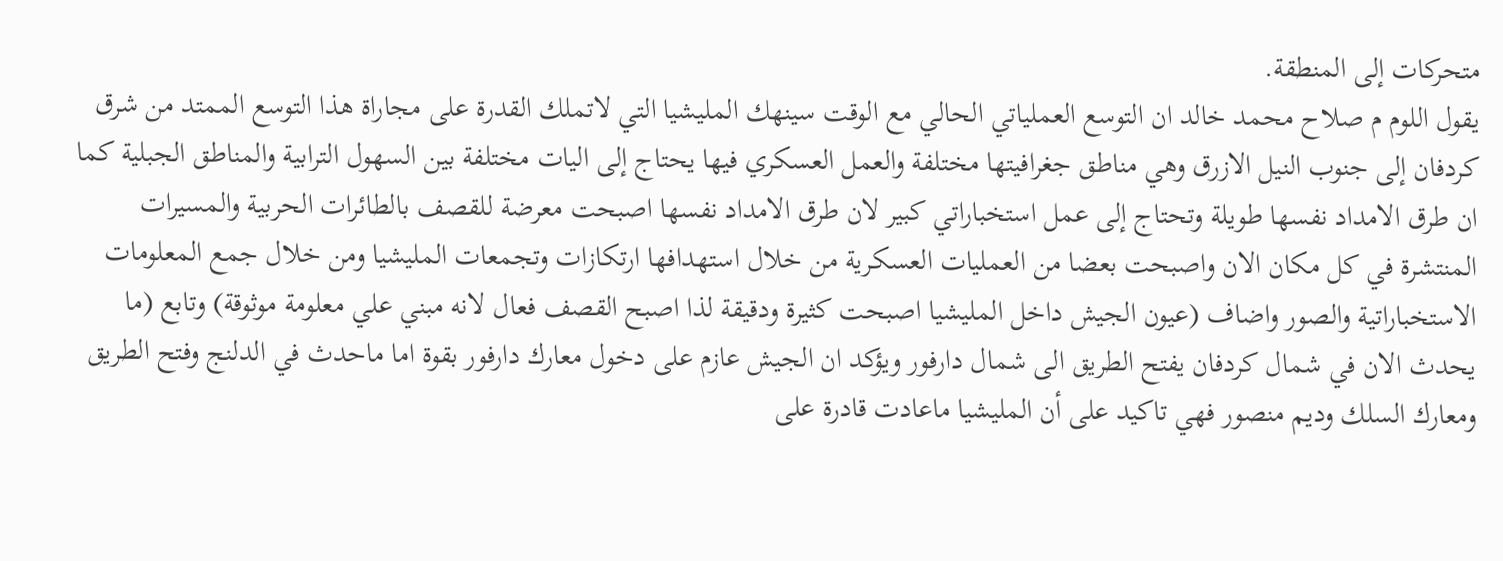متحركات إلى المنطقة.
يقول اللوم م صلاح محمد خالد ان التوسع العملياتي الحالي مع الوقت سينهك المليشيا التي لاتملك القدرة على مجاراة هذا التوسع الممتد من شرق كردفان إلى جنوب النيل الازرق وهي مناطق جغرافيتها مختلفة والعمل العسكري فيها يحتاج إلى اليات مختلفة بين السهول الترابية والمناطق الجبلية كما ان طرق الامداد نفسها طويلة وتحتاج إلى عمل استخباراتي كبير لان طرق الامداد نفسها اصبحت معرضة للقصف بالطائرات الحربية والمسيرات المنتشرة في كل مكان الان واصبحت بعضا من العمليات العسكرية من خلال استهدافها ارتكازات وتجمعات المليشيا ومن خلال جمع المعلومات الاستخباراتية والصور واضاف (عيون الجيش داخل المليشيا اصبحت كثيرة ودقيقة لذا اصبح القصف فعال لانه مبني علي معلومة موثوقة) وتابع (ما يحدث الان في شمال كردفان يفتح الطريق الى شمال دارفور ويؤكد ان الجيش عازم على دخول معارك دارفور بقوة اما ماحدث في الدلنج وفتح الطريق ومعارك السلك وديم منصور فهي تاكيد على أن المليشيا ماعادت قادرة على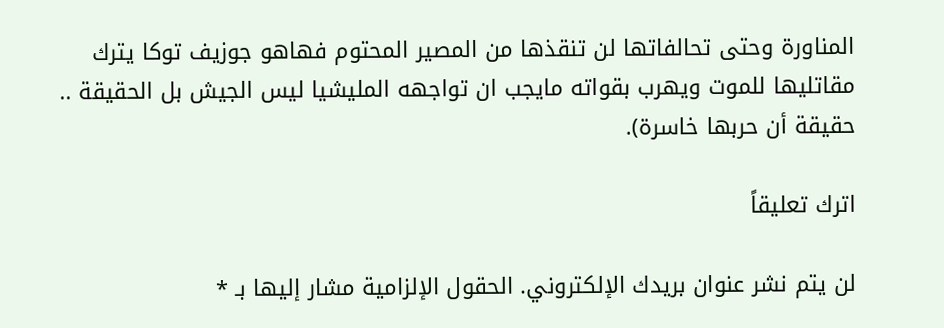المناورة وحتى تحالفاتها لن تنقذها من المصير المحتوم فهاهو جوزيف توكا يترك مقاتليها للموت ويهرب بقواته مايجب ان تواجهه المليشيا ليس الجيش بل الحقيقة .. حقيقة أن حربها خاسرة).

اترك تعليقاً

لن يتم نشر عنوان بريدك الإلكتروني. الحقول الإلزامية مشار إليها بـ *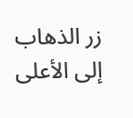زر الذهاب إلى الأعلى